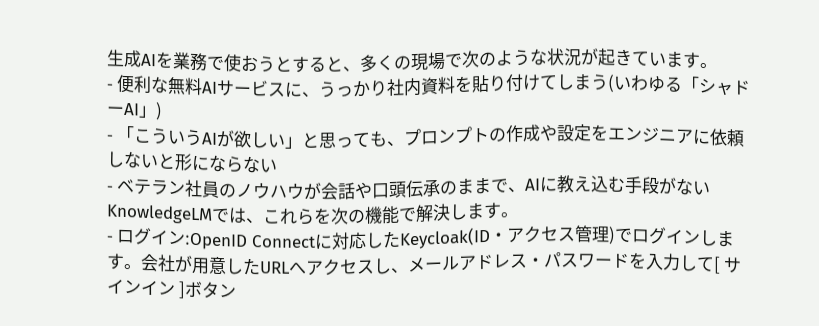生成AIを業務で使おうとすると、多くの現場で次のような状況が起きています。
- 便利な無料AIサービスに、うっかり社内資料を貼り付けてしまう(いわゆる「シャドーAI」)
- 「こういうAIが欲しい」と思っても、プロンプトの作成や設定をエンジニアに依頼しないと形にならない
- ベテラン社員のノウハウが会話や口頭伝承のままで、AIに教え込む手段がない
KnowledgeLMでは、これらを次の機能で解決します。
- ログイン:OpenID Connectに対応したKeycloak(ID・アクセス管理)でログインします。会社が用意したURLへアクセスし、メールアドレス・パスワードを入力して[ サインイン ]ボタン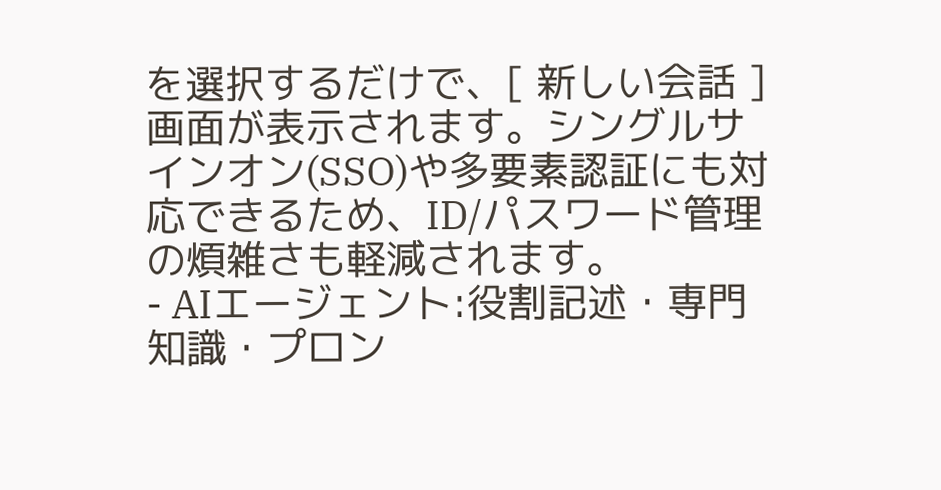を選択するだけで、[ 新しい会話 ]画面が表示されます。シングルサインオン(SSO)や多要素認証にも対応できるため、ID/パスワード管理の煩雑さも軽減されます。
- AIエージェント:役割記述・専門知識・プロン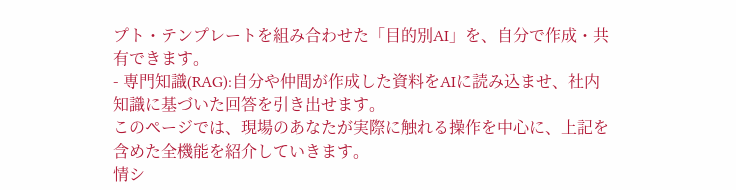プト・テンプレートを組み合わせた「目的別AI」を、自分で作成・共有できます。
- 専門知識(RAG):自分や仲間が作成した資料をAIに読み込ませ、社内知識に基づいた回答を引き出せます。
このページでは、現場のあなたが実際に触れる操作を中心に、上記を含めた全機能を紹介していきます。
情シ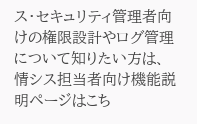ス・セキュリティ管理者向けの権限設計やログ管理について知りたい方は、情シス担当者向け機能説明ページはこち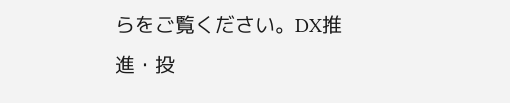らをご覧ください。DX推進・投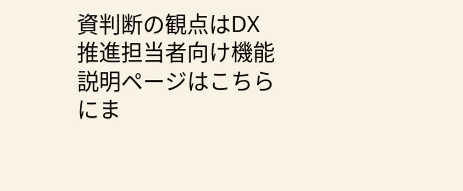資判断の観点はDX推進担当者向け機能説明ページはこちらにま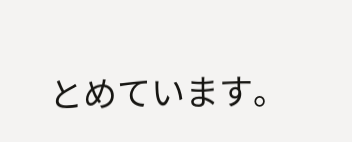とめています。